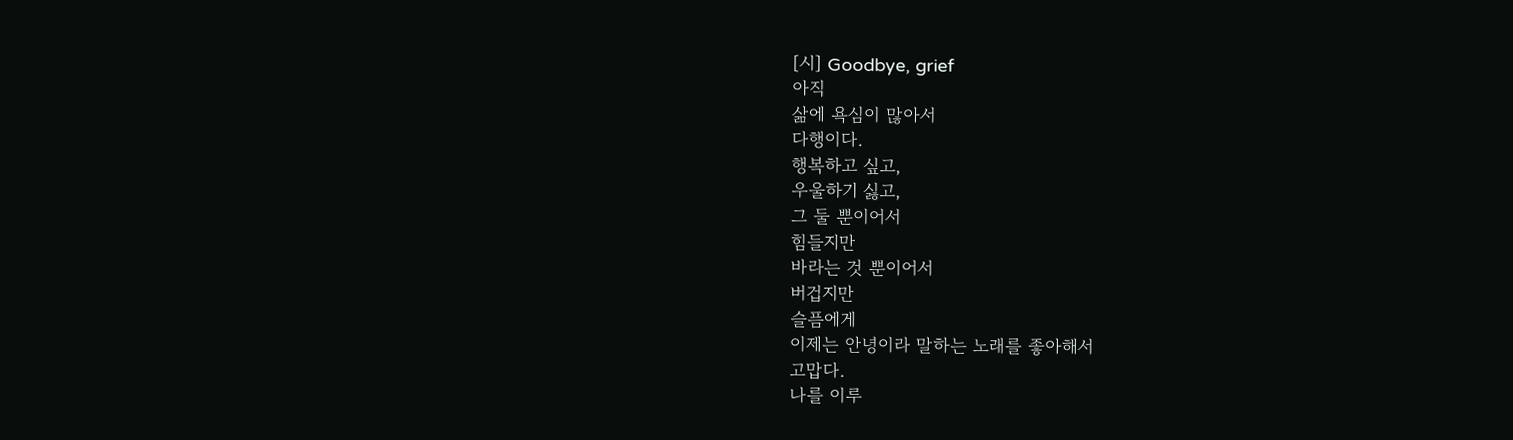[시] Goodbye, grief
아직
삶에 욕심이 많아서
다행이다.
행복하고 싶고,
우울하기 싫고,
그 둘 뿐이어서
힘들지만
바라는 것 뿐이어서
버겁지만
슬픔에게
이제는 안녕이라 말하는 노래를 좋아해서
고맙다.
나를 이루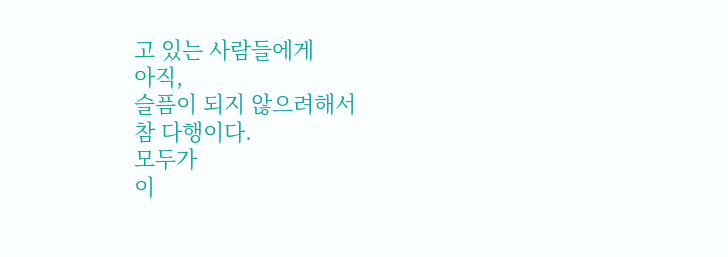고 있는 사람들에게
아직,
슬픔이 되지 않으려해서
참 다행이다.
모두가
이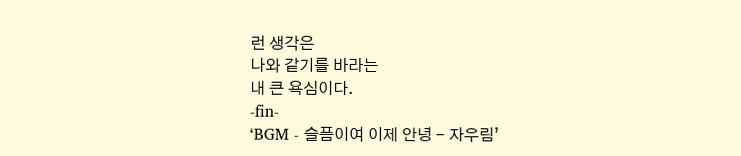런 생각은
나와 같기를 바라는
내 큰 욕심이다.
-fin-
‘BGM - 슬픔이여 이제 안녕 - 자우림’